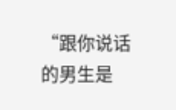“跟你说话的男生是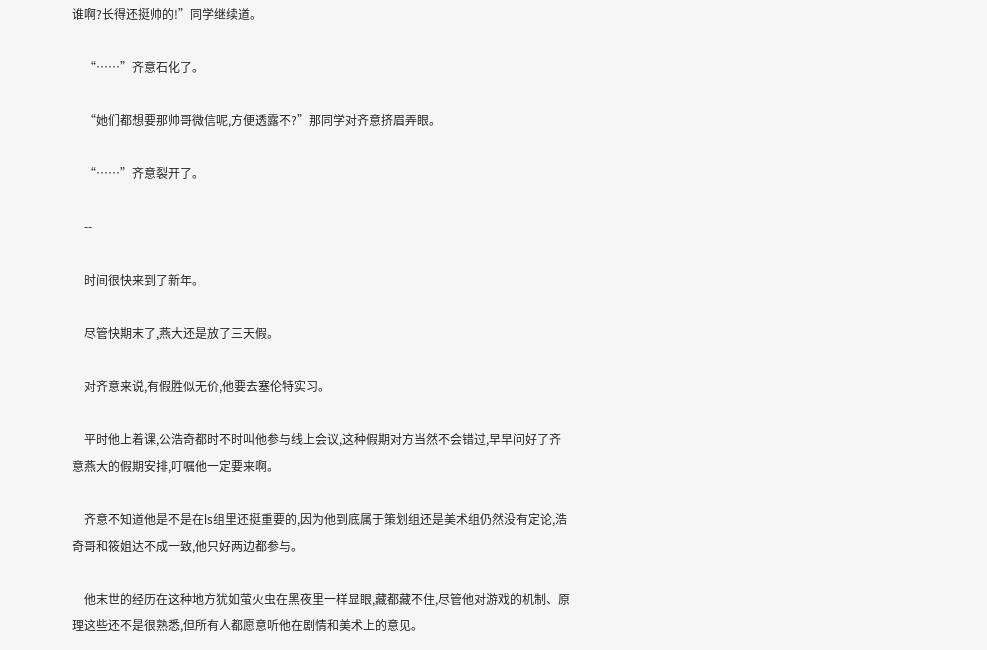谁啊?长得还挺帅的!”同学继续道。

    “……”齐意石化了。

    “她们都想要那帅哥微信呢,方便透露不?”那同学对齐意挤眉弄眼。

    “……”齐意裂开了。

    --

    时间很快来到了新年。

    尽管快期末了,燕大还是放了三天假。

    对齐意来说,有假胜似无价,他要去塞伦特实习。

    平时他上着课,公浩奇都时不时叫他参与线上会议,这种假期对方当然不会错过,早早问好了齐意燕大的假期安排,叮嘱他一定要来啊。

    齐意不知道他是不是在ls组里还挺重要的,因为他到底属于策划组还是美术组仍然没有定论,浩奇哥和筱姐达不成一致,他只好两边都参与。

    他末世的经历在这种地方犹如萤火虫在黑夜里一样显眼,藏都藏不住,尽管他对游戏的机制、原理这些还不是很熟悉,但所有人都愿意听他在剧情和美术上的意见。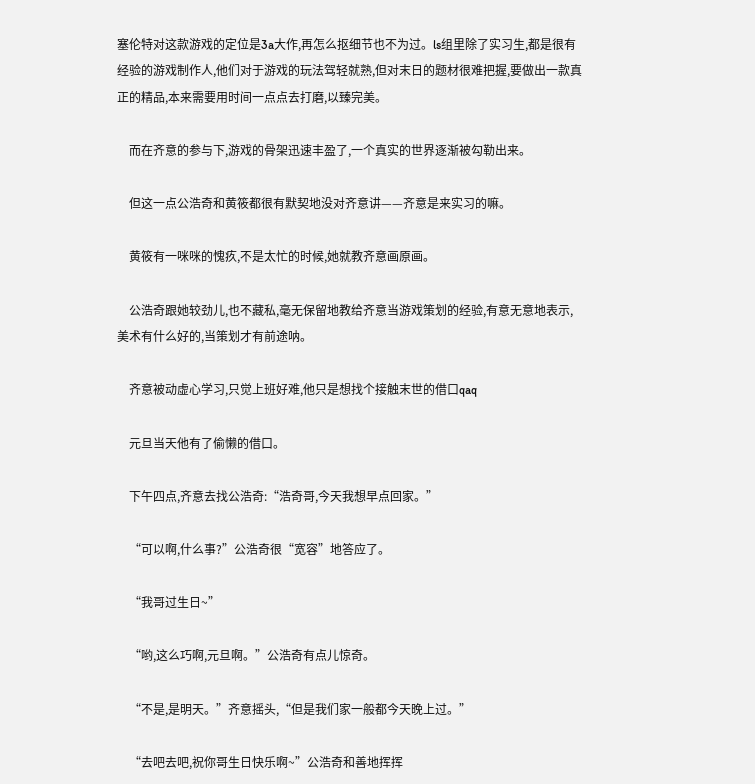塞伦特对这款游戏的定位是3a大作,再怎么抠细节也不为过。ls组里除了实习生,都是很有经验的游戏制作人,他们对于游戏的玩法驾轻就熟,但对末日的题材很难把握,要做出一款真正的精品,本来需要用时间一点点去打磨,以臻完美。

    而在齐意的参与下,游戏的骨架迅速丰盈了,一个真实的世界逐渐被勾勒出来。

    但这一点公浩奇和黄筱都很有默契地没对齐意讲——齐意是来实习的嘛。

    黄筱有一咪咪的愧疚,不是太忙的时候,她就教齐意画原画。

    公浩奇跟她较劲儿,也不藏私,毫无保留地教给齐意当游戏策划的经验,有意无意地表示,美术有什么好的,当策划才有前途呐。

    齐意被动虚心学习,只觉上班好难,他只是想找个接触末世的借口qaq

    元旦当天他有了偷懒的借口。

    下午四点,齐意去找公浩奇:“浩奇哥,今天我想早点回家。”

    “可以啊,什么事?”公浩奇很“宽容”地答应了。

    “我哥过生日~”

    “哟,这么巧啊,元旦啊。”公浩奇有点儿惊奇。

    “不是,是明天。”齐意摇头,“但是我们家一般都今天晚上过。”

    “去吧去吧,祝你哥生日快乐啊~”公浩奇和善地挥挥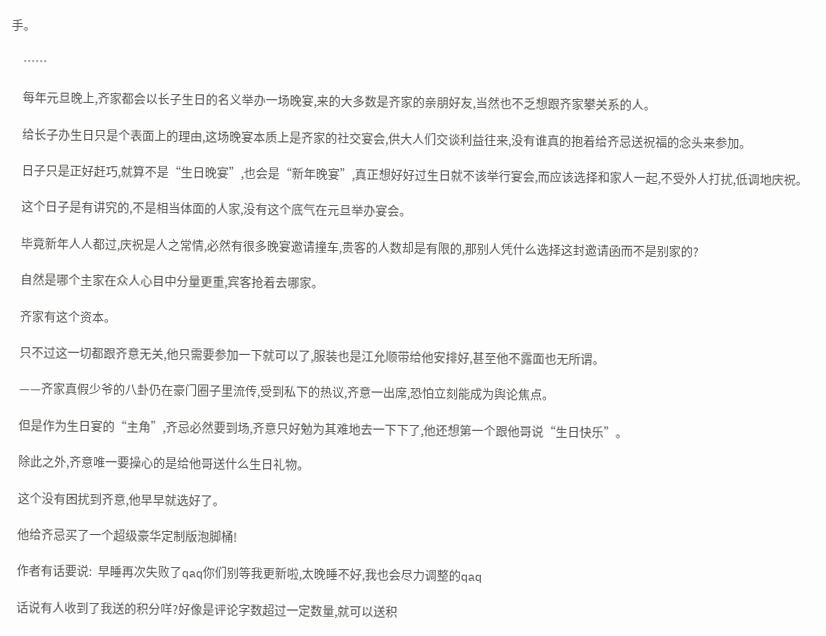手。

    ……

    每年元旦晚上,齐家都会以长子生日的名义举办一场晚宴,来的大多数是齐家的亲朋好友,当然也不乏想跟齐家攀关系的人。

    给长子办生日只是个表面上的理由,这场晚宴本质上是齐家的社交宴会,供大人们交谈利益往来,没有谁真的抱着给齐忌送祝福的念头来参加。

    日子只是正好赶巧,就算不是“生日晚宴”,也会是“新年晚宴”,真正想好好过生日就不该举行宴会,而应该选择和家人一起,不受外人打扰,低调地庆祝。

    这个日子是有讲究的,不是相当体面的人家,没有这个底气在元旦举办宴会。

    毕竟新年人人都过,庆祝是人之常情,必然有很多晚宴邀请撞车,贵客的人数却是有限的,那别人凭什么选择这封邀请函而不是别家的?

    自然是哪个主家在众人心目中分量更重,宾客抢着去哪家。

    齐家有这个资本。

    只不过这一切都跟齐意无关,他只需要参加一下就可以了,服装也是江允顺带给他安排好,甚至他不露面也无所谓。

    ——齐家真假少爷的八卦仍在豪门圈子里流传,受到私下的热议,齐意一出席,恐怕立刻能成为舆论焦点。

    但是作为生日宴的“主角”,齐忌必然要到场,齐意只好勉为其难地去一下下了,他还想第一个跟他哥说“生日快乐”。

    除此之外,齐意唯一要操心的是给他哥送什么生日礼物。

    这个没有困扰到齐意,他早早就选好了。

    他给齐忌买了一个超级豪华定制版泡脚桶!

    作者有话要说:  早睡再次失败了qaq你们别等我更新啦,太晚睡不好,我也会尽力调整的qaq

    话说有人收到了我送的积分咩?好像是评论字数超过一定数量,就可以送积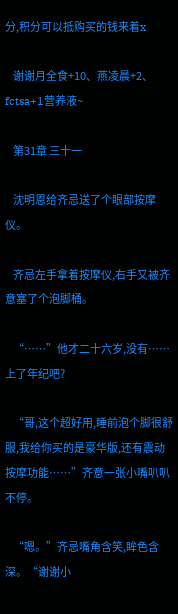分,积分可以抵购买的钱来着x

    谢谢月全食+10、燕凌晨+2、fctsa+1营养液~

    第31章 三十一

    沈明恩给齐忌送了个眼部按摩仪。

    齐忌左手拿着按摩仪,右手又被齐意塞了个泡脚桶。

    “……”他才二十六岁,没有……上了年纪吧?

    “哥,这个超好用,睡前泡个脚很舒服,我给你买的是豪华版,还有震动按摩功能……”齐意一张小嘴叭叭不停。

    “嗯。”齐忌嘴角含笑,眸色含深。“谢谢小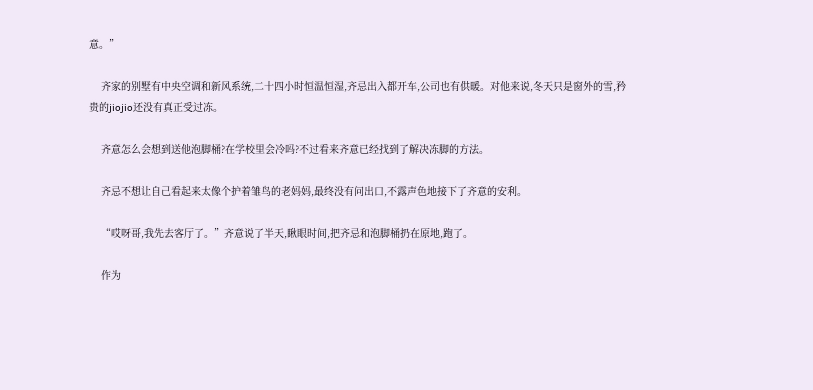意。”

    齐家的别墅有中央空调和新风系统,二十四小时恒温恒湿,齐忌出入都开车,公司也有供暖。对他来说,冬天只是窗外的雪,矜贵的jiojio还没有真正受过冻。

    齐意怎么会想到送他泡脚桶?在学校里会冷吗?不过看来齐意已经找到了解决冻脚的方法。

    齐忌不想让自己看起来太像个护着雏鸟的老妈妈,最终没有问出口,不露声色地接下了齐意的安利。

    “哎呀哥,我先去客厅了。”齐意说了半天,瞅眼时间,把齐忌和泡脚桶扔在原地,跑了。

    作为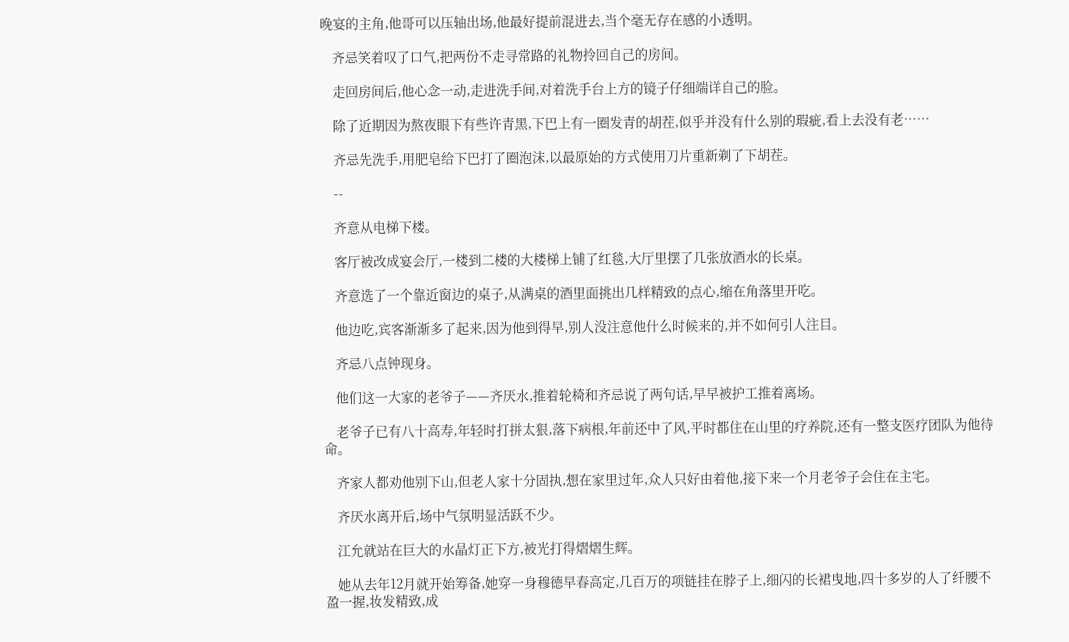晚宴的主角,他哥可以压轴出场,他最好提前混进去,当个毫无存在感的小透明。

    齐忌笑着叹了口气,把两份不走寻常路的礼物拎回自己的房间。

    走回房间后,他心念一动,走进洗手间,对着洗手台上方的镜子仔细端详自己的脸。

    除了近期因为熬夜眼下有些许青黑,下巴上有一圈发青的胡茬,似乎并没有什么别的瑕疵,看上去没有老……

    齐忌先洗手,用肥皂给下巴打了圈泡沫,以最原始的方式使用刀片重新剃了下胡茬。

    --

    齐意从电梯下楼。

    客厅被改成宴会厅,一楼到二楼的大楼梯上铺了红毯,大厅里摆了几张放酒水的长桌。

    齐意选了一个靠近窗边的桌子,从满桌的酒里面挑出几样精致的点心,缩在角落里开吃。

    他边吃,宾客渐渐多了起来,因为他到得早,别人没注意他什么时候来的,并不如何引人注目。

    齐忌八点钟现身。

    他们这一大家的老爷子——齐厌水,推着轮椅和齐忌说了两句话,早早被护工推着离场。

    老爷子已有八十高寿,年轻时打拼太狠,落下病根,年前还中了风,平时都住在山里的疗养院,还有一整支医疗团队为他待命。

    齐家人都劝他别下山,但老人家十分固执,想在家里过年,众人只好由着他,接下来一个月老爷子会住在主宅。

    齐厌水离开后,场中气氛明显活跃不少。

    江允就站在巨大的水晶灯正下方,被光打得熠熠生辉。

    她从去年12月就开始筹备,她穿一身穆德早春高定,几百万的项链挂在脖子上,细闪的长裙曳地,四十多岁的人了纤腰不盈一握,妆发精致,成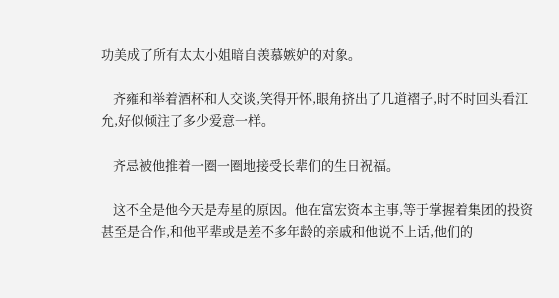功美成了所有太太小姐暗自羡慕嫉妒的对象。

    齐雍和举着酒杯和人交谈,笑得开怀,眼角挤出了几道褶子,时不时回头看江允,好似倾注了多少爱意一样。

    齐忌被他推着一圈一圈地接受长辈们的生日祝福。

    这不全是他今天是寿星的原因。他在富宏资本主事,等于掌握着集团的投资甚至是合作,和他平辈或是差不多年龄的亲戚和他说不上话,他们的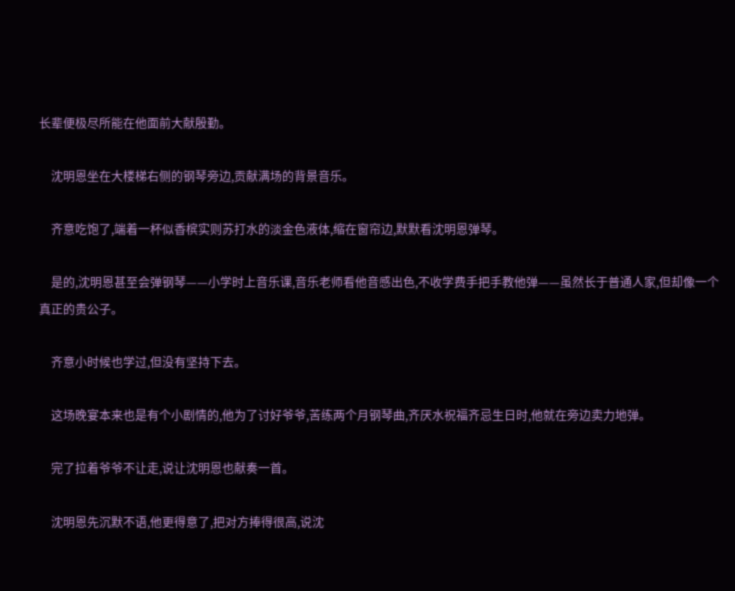长辈便极尽所能在他面前大献殷勤。

    沈明恩坐在大楼梯右侧的钢琴旁边,贡献满场的背景音乐。

    齐意吃饱了,端着一杯似香槟实则苏打水的淡金色液体,缩在窗帘边,默默看沈明恩弹琴。

    是的,沈明恩甚至会弹钢琴——小学时上音乐课,音乐老师看他音感出色,不收学费手把手教他弹——虽然长于普通人家,但却像一个真正的贵公子。

    齐意小时候也学过,但没有坚持下去。

    这场晚宴本来也是有个小剧情的,他为了讨好爷爷,苦练两个月钢琴曲,齐厌水祝福齐忌生日时,他就在旁边卖力地弹。

    完了拉着爷爷不让走,说让沈明恩也献奏一首。

    沈明恩先沉默不语,他更得意了,把对方捧得很高,说沈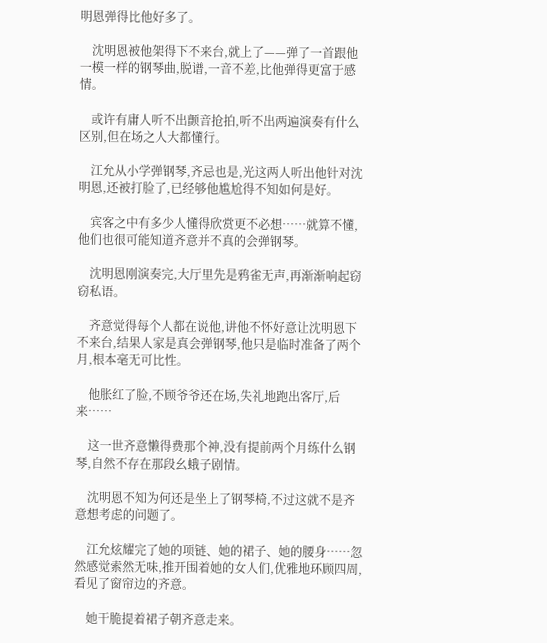明恩弹得比他好多了。

    沈明恩被他架得下不来台,就上了——弹了一首跟他一模一样的钢琴曲,脱谱,一音不差,比他弹得更富于感情。

    或许有庸人听不出颤音抢拍,听不出两遍演奏有什么区别,但在场之人大都懂行。

    江允从小学弹钢琴,齐忌也是,光这两人听出他针对沈明恩,还被打脸了,已经够他尴尬得不知如何是好。

    宾客之中有多少人懂得欣赏更不必想……就算不懂,他们也很可能知道齐意并不真的会弹钢琴。

    沈明恩刚演奏完,大厅里先是鸦雀无声,再渐渐响起窃窃私语。

    齐意觉得每个人都在说他,讲他不怀好意让沈明恩下不来台,结果人家是真会弹钢琴,他只是临时准备了两个月,根本毫无可比性。

    他胀红了脸,不顾爷爷还在场,失礼地跑出客厅,后来……

    这一世齐意懒得费那个神,没有提前两个月练什么钢琴,自然不存在那段幺蛾子剧情。

    沈明恩不知为何还是坐上了钢琴椅,不过这就不是齐意想考虑的问题了。

    江允炫耀完了她的项链、她的裙子、她的腰身……忽然感觉索然无味,推开围着她的女人们,优雅地环顾四周,看见了窗帘边的齐意。

    她干脆提着裙子朝齐意走来。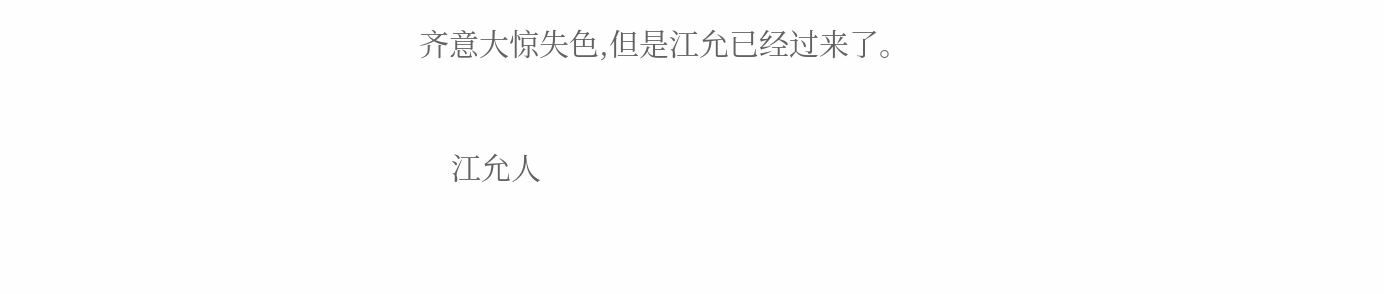齐意大惊失色,但是江允已经过来了。

    江允人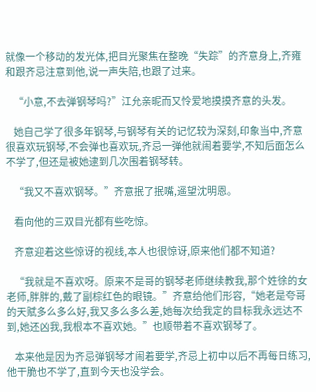就像一个移动的发光体,把目光聚焦在整晚“失踪”的齐意身上,齐雍和跟齐忌注意到他,说一声失陪,也跟了过来。

    “小意,不去弹钢琴吗?”江允亲昵而又怜爱地摸摸齐意的头发。

    她自己学了很多年钢琴,与钢琴有关的记忆较为深刻,印象当中,齐意很喜欢玩钢琴,不会弹也喜欢玩,齐忌一弹他就闹着要学,不知后面怎么不学了,但还是被她逮到几次围着钢琴转。

    “我又不喜欢钢琴。”齐意抿了抿嘴,遥望沈明恩。

    看向他的三双目光都有些吃惊。

    齐意迎着这些惊讶的视线,本人也很惊讶,原来他们都不知道?

    “我就是不喜欢呀。原来不是哥的钢琴老师继续教我,那个姓徐的女老师,胖胖的,戴了副棕红色的眼镜。”齐意给他们形容,“她老是夸哥的天赋多么多么好,我又多么多么差,她每次给我定的目标我永远达不到,她还凶我,我根本不喜欢她。”也顺带着不喜欢钢琴了。

    本来他是因为齐忌弹钢琴才闹着要学,齐忌上初中以后不再每日练习,他干脆也不学了,直到今天也没学会。